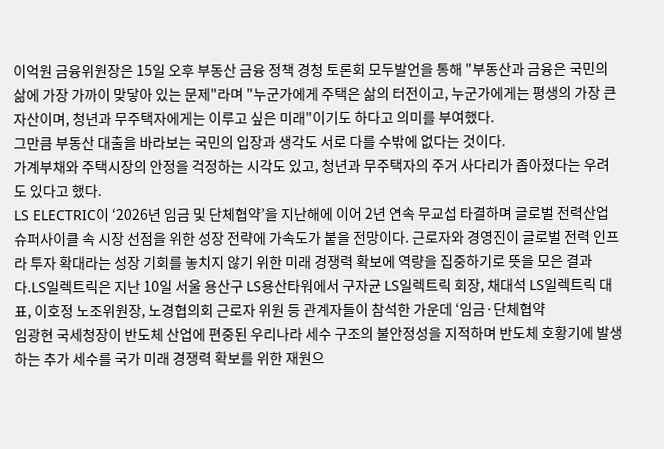이억원 금융위원장은 15일 오후 부동산 금융 정책 경청 토론회 모두발언을 통해 "부동산과 금융은 국민의 삶에 가장 가까이 맞닿아 있는 문제"라며 "누군가에게 주택은 삶의 터전이고, 누군가에게는 평생의 가장 큰 자산이며, 청년과 무주택자에게는 이루고 싶은 미래"이기도 하다고 의미를 부여했다.
그만큼 부동산 대출을 바라보는 국민의 입장과 생각도 서로 다를 수밖에 없다는 것이다.
가계부채와 주택시장의 안정을 걱정하는 시각도 있고, 청년과 무주택자의 주거 사다리가 좁아졌다는 우려도 있다고 했다.
LS ELECTRIC이 ‘2026년 임금 및 단체협약’을 지난해에 이어 2년 연속 무교섭 타결하며 글로벌 전력산업 슈퍼사이클 속 시장 선점을 위한 성장 전략에 가속도가 붙을 전망이다. 근로자와 경영진이 글로벌 전력 인프라 투자 확대라는 성장 기회를 놓치지 않기 위한 미래 경쟁력 확보에 역량을 집중하기로 뜻을 모은 결과다.LS일렉트릭은 지난 10일 서울 용산구 LS용산타워에서 구자균 LS일렉트릭 회장, 채대석 LS일렉트릭 대표, 이호정 노조위원장, 노경협의회 근로자 위원 등 관계자들이 참석한 가운데 ‘임금·단체협약
임광현 국세청장이 반도체 산업에 편중된 우리나라 세수 구조의 불안정성을 지적하며 반도체 호황기에 발생하는 추가 세수를 국가 미래 경쟁력 확보를 위한 재원으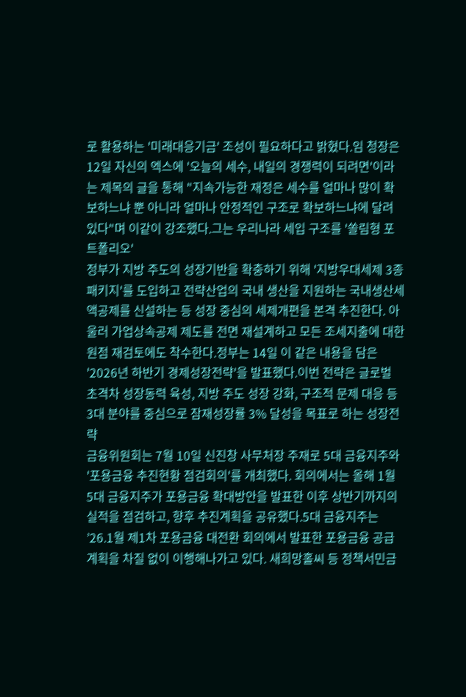로 활용하는 '미래대응기금' 조성이 필요하다고 밝혔다.임 청장은 12일 자신의 엑스에 '오늘의 세수, 내일의 경쟁력이 되려면'이라는 제목의 글을 통해 "지속가능한 재정은 세수를 얼마나 많이 확보하느냐 뿐 아니라 얼마나 안정적인 구조로 확보하느냐에 달려 있다"며 이같이 강조했다.그는 우리나라 세입 구조를 '쏠림형 포트폴리오'
정부가 지방 주도의 성장기반을 확충하기 위해 '지방우대세제 3종 패키지'를 도입하고 전략산업의 국내 생산을 지원하는 국내생산세액공제를 신설하는 등 성장 중심의 세제개편을 본격 추진한다. 아울러 가업상속공제 제도를 전면 재설계하고 모든 조세지출에 대한 원점 재검토에도 착수한다.정부는 14일 이 같은 내용을 담은 '2026년 하반기 경제성장전략'을 발표했다.이번 전략은 글로벌 초격차 성장동력 육성, 지방 주도 성장 강화, 구조적 문제 대응 등 3대 분야를 중심으로 잠재성장률 3% 달성을 목표로 하는 성장전략
금융위원회는 7월 10일 신진창 사무처장 주재로 5대 금융지주와 '포용금융 추진현황 점검회의'를 개최했다. 회의에서는 올해 1월 5대 금융지주가 포용금융 확대방안을 발표한 이후 상반기까지의 실적을 점검하고, 향후 추진계획을 공유했다.5대 금융지주는 ’26.1월 제1차 포용금융 대전환 회의에서 발표한 포용금융 공급계획을 차질 없이 이행해나가고 있다. 새희망홀씨 등 정책서민금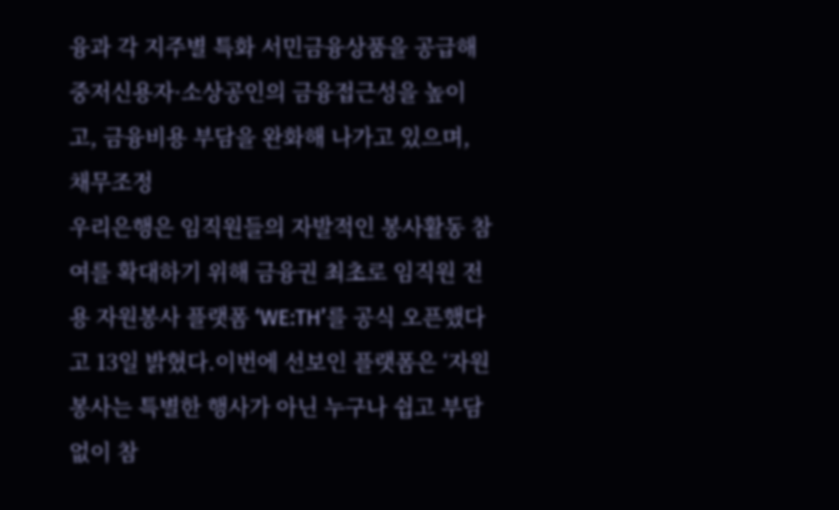융과 각 지주별 특화 서민금융상품을 공급해 중저신용자·소상공인의 금융접근성을 높이고, 금융비용 부담을 완화해 나가고 있으며, 채무조정
우리은행은 임직원들의 자발적인 봉사활동 참여를 확대하기 위해 금융권 최초로 임직원 전용 자원봉사 플랫폼 ‘WE:TH’를 공식 오픈했다고 13일 밝혔다.이번에 선보인 플랫폼은 ‘자원봉사는 특별한 행사가 아닌 누구나 쉽고 부담 없이 참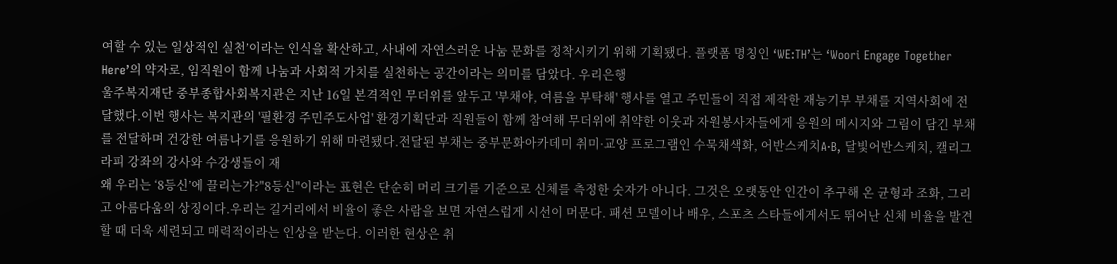여할 수 있는 일상적인 실천’이라는 인식을 확산하고, 사내에 자연스러운 나눔 문화를 정착시키기 위해 기획됐다. 플랫폼 명칭인 ‘WE:TH’는 ‘Woori Engage Together Here’의 약자로, 임직원이 함께 나눔과 사회적 가치를 실천하는 공간이라는 의미를 담았다. 우리은행
울주복지재단 중부종합사회복지관은 지난 16일 본격적인 무더위를 앞두고 '부채야, 여름을 부탁해' 행사를 열고 주민들이 직접 제작한 재능기부 부채를 지역사회에 전달했다.이번 행사는 복지관의 '필환경 주민주도사업' 환경기획단과 직원들이 함께 참여해 무더위에 취약한 이웃과 자원봉사자들에게 응원의 메시지와 그림이 담긴 부채를 전달하며 건강한 여름나기를 응원하기 위해 마련됐다.전달된 부채는 중부문화아카데미 취미·교양 프로그램인 수묵채색화, 어반스케치A·B, 달빛어반스케치, 캘리그라피 강좌의 강사와 수강생들이 재
왜 우리는 ‘8등신’에 끌리는가?"8등신"이라는 표현은 단순히 머리 크기를 기준으로 신체를 측정한 숫자가 아니다. 그것은 오랫동안 인간이 추구해 온 균형과 조화, 그리고 아름다움의 상징이다.우리는 길거리에서 비율이 좋은 사람을 보면 자연스럽게 시선이 머문다. 패션 모델이나 배우, 스포츠 스타들에게서도 뛰어난 신체 비율을 발견할 때 더욱 세련되고 매력적이라는 인상을 받는다. 이러한 현상은 취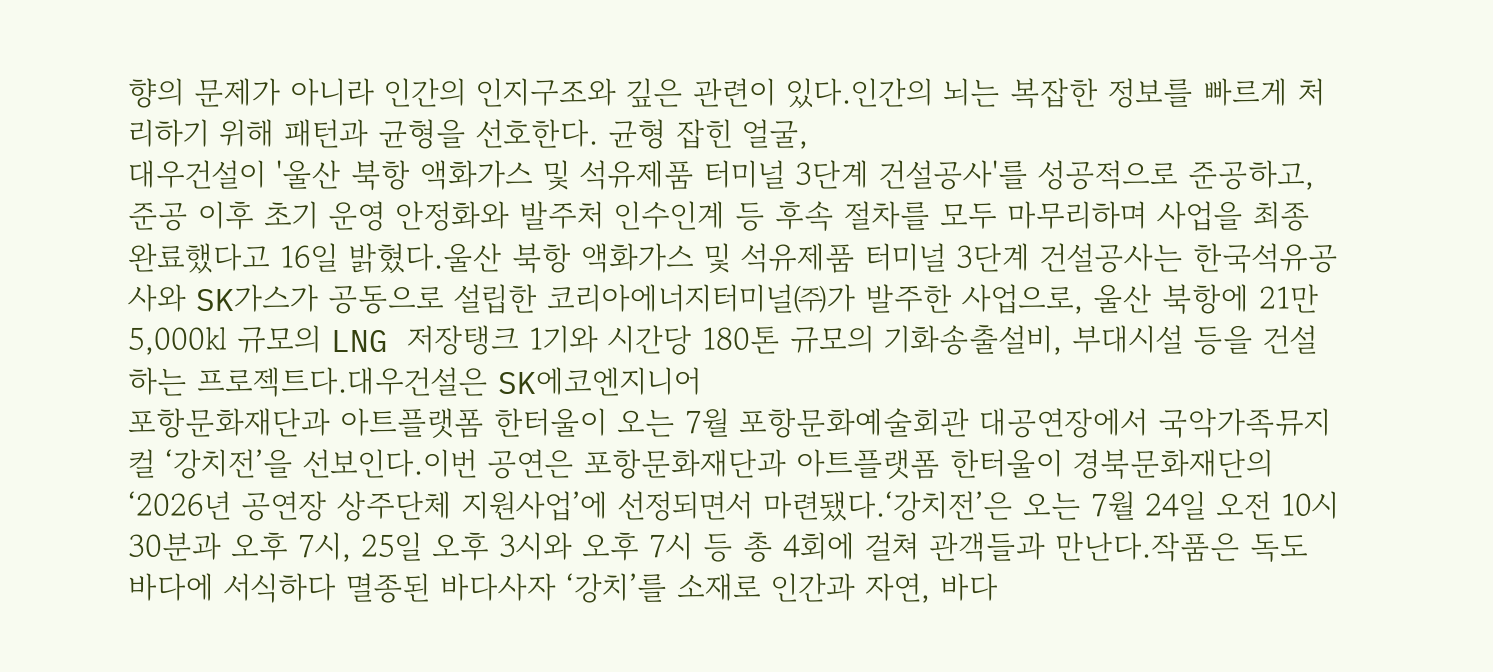향의 문제가 아니라 인간의 인지구조와 깊은 관련이 있다.인간의 뇌는 복잡한 정보를 빠르게 처리하기 위해 패턴과 균형을 선호한다. 균형 잡힌 얼굴,
대우건설이 '울산 북항 액화가스 및 석유제품 터미널 3단계 건설공사'를 성공적으로 준공하고, 준공 이후 초기 운영 안정화와 발주처 인수인계 등 후속 절차를 모두 마무리하며 사업을 최종 완료했다고 16일 밝혔다.울산 북항 액화가스 및 석유제품 터미널 3단계 건설공사는 한국석유공사와 SK가스가 공동으로 설립한 코리아에너지터미널㈜가 발주한 사업으로, 울산 북항에 21만5,000㎘ 규모의 LNG 저장탱크 1기와 시간당 180톤 규모의 기화송출설비, 부대시설 등을 건설하는 프로젝트다.대우건설은 SK에코엔지니어
포항문화재단과 아트플랫폼 한터울이 오는 7월 포항문화예술회관 대공연장에서 국악가족뮤지컬 ‘강치전’을 선보인다.이번 공연은 포항문화재단과 아트플랫폼 한터울이 경북문화재단의 ‘2026년 공연장 상주단체 지원사업’에 선정되면서 마련됐다.‘강치전’은 오는 7월 24일 오전 10시 30분과 오후 7시, 25일 오후 3시와 오후 7시 등 총 4회에 걸쳐 관객들과 만난다.작품은 독도 바다에 서식하다 멸종된 바다사자 ‘강치’를 소재로 인간과 자연, 바다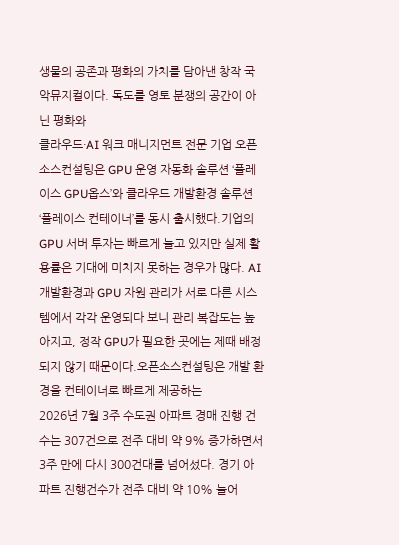생물의 공존과 평화의 가치를 담아낸 창작 국악뮤지컬이다. 독도를 영토 분쟁의 공간이 아닌 평화와
클라우드·AI 워크 매니지먼트 전문 기업 오픈소스컨설팅은 GPU 운영 자동화 솔루션 ‘플레이스 GPU옵스’와 클라우드 개발환경 솔루션 ‘플레이스 컨테이너’를 동시 출시했다.기업의 GPU 서버 투자는 빠르게 늘고 있지만 실제 활용률은 기대에 미치지 못하는 경우가 많다. AI 개발환경과 GPU 자원 관리가 서로 다른 시스템에서 각각 운영되다 보니 관리 복잡도는 높아지고, 정작 GPU가 필요한 곳에는 제때 배정되지 않기 때문이다.오픈소스컨설팅은 개발 환경을 컨테이너로 빠르게 제공하는
2026년 7월 3주 수도권 아파트 경매 진행 건수는 307건으로 전주 대비 약 9% 증가하면서 3주 만에 다시 300건대를 넘어섰다. 경기 아파트 진행건수가 전주 대비 약 10% 늘어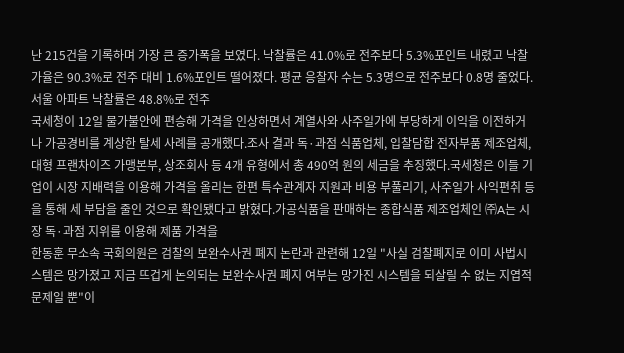난 215건을 기록하며 가장 큰 증가폭을 보였다. 낙찰률은 41.0%로 전주보다 5.3%포인트 내렸고 낙찰가율은 90.3%로 전주 대비 1.6%포인트 떨어졌다. 평균 응찰자 수는 5.3명으로 전주보다 0.8명 줄었다.서울 아파트 낙찰률은 48.8%로 전주
국세청이 12일 물가불안에 편승해 가격을 인상하면서 계열사와 사주일가에 부당하게 이익을 이전하거나 가공경비를 계상한 탈세 사례를 공개했다.조사 결과 독·과점 식품업체, 입찰담합 전자부품 제조업체, 대형 프랜차이즈 가맹본부, 상조회사 등 4개 유형에서 총 490억 원의 세금을 추징했다.국세청은 이들 기업이 시장 지배력을 이용해 가격을 올리는 한편 특수관계자 지원과 비용 부풀리기, 사주일가 사익편취 등을 통해 세 부담을 줄인 것으로 확인됐다고 밝혔다.가공식품을 판매하는 종합식품 제조업체인 ㈜A는 시장 독·과점 지위를 이용해 제품 가격을
한동훈 무소속 국회의원은 검찰의 보완수사권 폐지 논란과 관련해 12일 "사실 검찰폐지로 이미 사법시스템은 망가졌고 지금 뜨겁게 논의되는 보완수사권 폐지 여부는 망가진 시스템을 되살릴 수 없는 지엽적 문제일 뿐"이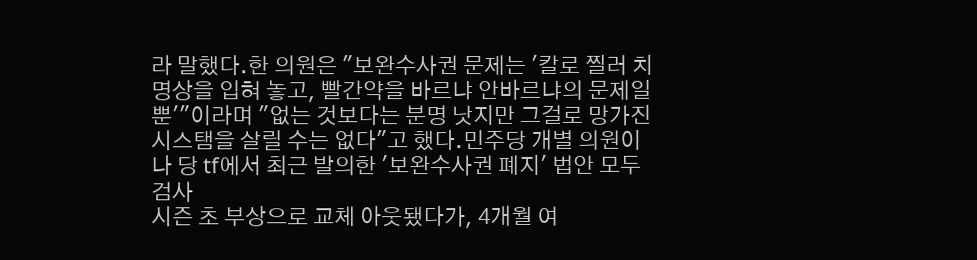라 말했다.한 의원은 "보완수사권 문제는 '칼로 찔러 치명상을 입혀 놓고, 빨간약을 바르냐 안바르냐의 문제일 뿐'"이라며 "없는 것보다는 분명 낫지만 그걸로 망가진 시스탬을 살릴 수는 없다"고 했다.민주당 개별 의원이나 당 tf에서 최근 발의한 '보완수사권 폐지' 법안 모두 검사
시즌 초 부상으로 교체 아웃됐다가, 4개월 여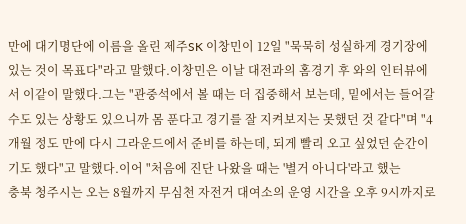만에 대기명단에 이름을 올린 제주SK 이창민이 12일 "묵묵히 성실하게 경기장에 있는 것이 목표다"라고 말했다.이창민은 이날 대전과의 홈경기 후 와의 인터뷰에서 이같이 말했다.그는 "관중석에서 볼 때는 더 집중해서 보는데, 밑에서는 들어갈 수도 있는 상황도 있으니까 몸 푼다고 경기를 잘 지켜보지는 못했던 것 같다"며 "4개월 정도 만에 다시 그라운드에서 준비를 하는데, 되게 빨리 오고 싶었던 순간이기도 했다"고 말했다.이어 "처음에 진단 나왔을 때는 '별거 아니다'라고 했는
충북 청주시는 오는 8월까지 무심천 자전거 대여소의 운영 시간을 오후 9시까지로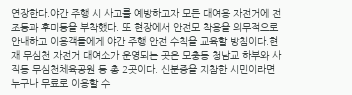연장한다.야간 주행 시 사고를 예방하고자 모든 대여용 자전거에 전조등과 후미등을 부착했다. 또 현장에서 안전모 착용을 의무적으로 안내하고 이용객들에게 야간 주행 안전 수칙을 교육할 방침이다.현재 무심천 자전거 대여소가 운영되는 곳은 모충동 청남교 하부와 사직동 무심천체육공원 등 총 2곳이다. 신분증을 지참한 시민이라면 누구나 무료로 이용할 수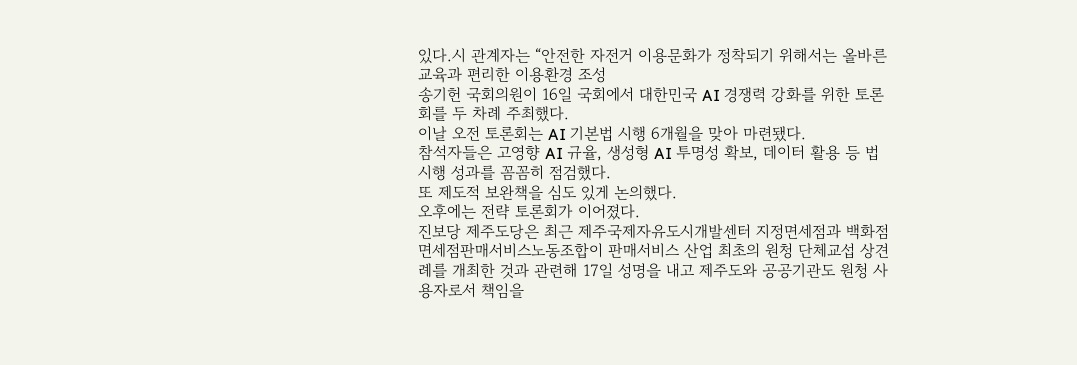있다.시 관계자는 “안전한 자전거 이용문화가 정착되기 위해서는 올바른 교육과 편리한 이용환경 조성
송기헌 국회의원이 16일 국회에서 대한민국 AI 경쟁력 강화를 위한 토론회를 두 차례 주최했다.
이날 오전 토론회는 AI 기본법 시행 6개월을 맞아 마련됐다.
참석자들은 고영향 AI 규율, 생성형 AI 투명성 확보, 데이터 활용 등 법 시행 성과를 꼼꼼히 점검했다.
또 제도적 보완책을 심도 있게 논의했다.
오후에는 전략 토론회가 이어졌다.
진보당 제주도당은 최근 제주국제자유도시개발센터 지정면세점과 백화점면세점판매서비스노동조합이 판매서비스 산업 최초의 원청 단체교섭 상견례를 개최한 것과 관련해 17일 성명을 내고 제주도와 공공기관도 원청 사용자로서 책임을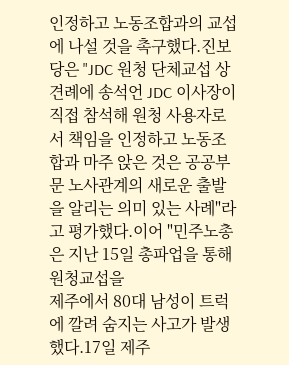인정하고 노동조합과의 교섭에 나설 것을 촉구했다.진보당은 "JDC 원청 단체교섭 상견례에 송석언 JDC 이사장이 직접 참석해 원청 사용자로서 책임을 인정하고 노동조합과 마주 앉은 것은 공공부문 노사관계의 새로운 출발을 알리는 의미 있는 사례"라고 평가했다.이어 "민주노총은 지난 15일 총파업을 통해 원청교섭을
제주에서 80대 남성이 트럭에 깔려 숨지는 사고가 발생했다.17일 제주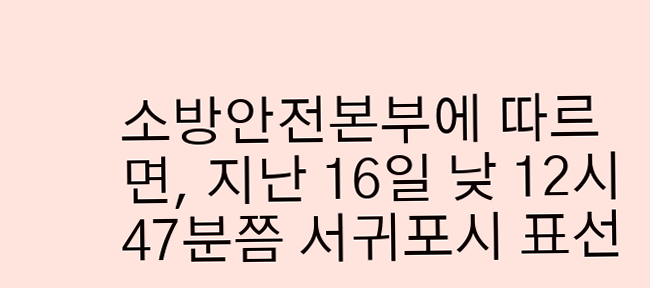소방안전본부에 따르면, 지난 16일 낮 12시 47분쯤 서귀포시 표선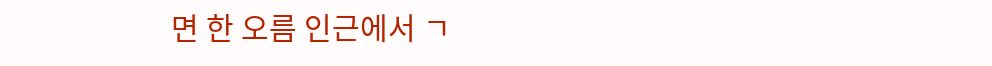면 한 오름 인근에서 ㄱ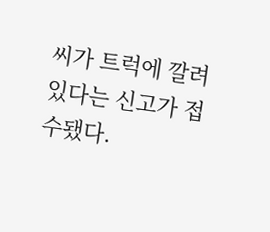씨가 트럭에 깔려있다는 신고가 접수됐다.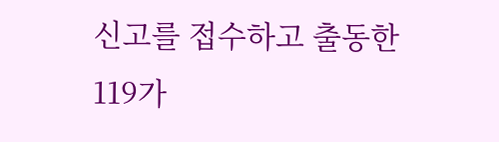신고를 접수하고 출동한 119가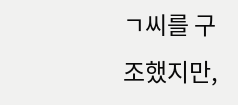ㄱ씨를 구조했지만,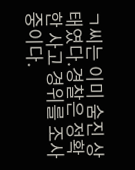ㄱ씨는 이미 숨진 상태였다.경찰은 정확한 사고 경위를 조사 중이다.